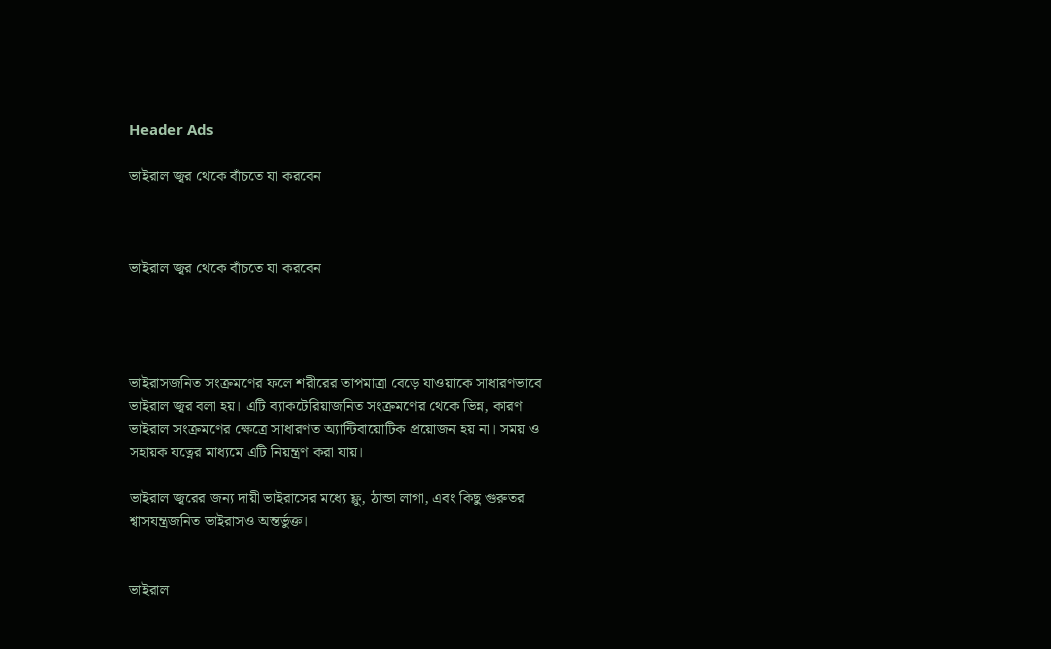Header Ads

ভাইরাল জ্বর থেকে বাঁচতে যা করবেন



ভাইরাল জ্বর থেকে বাঁচতে যা করবেন




ভাইরাসজনিত সংক্রমণের ফলে শরীরের তাপমাত্রা বেড়ে যাওয়াকে সাধারণভাবে ভাইরাল জ্বর বলা হয়। এটি ব্যাকটেরিয়াজনিত সংক্রমণের থেকে ভিন্ন, কারণ ভাইরাল সংক্রমণের ক্ষেত্রে সাধারণত অ্যান্টিবায়োটিক প্রয়োজন হয় না। সময় ও সহায়ক যত্নের মাধ্যমে এটি নিয়ন্ত্রণ করা যায়।

ভাইরাল জ্বরের জন্য দায়ী ভাইরাসের মধ্যে ফ্লু, ঠান্ডা লাগা, এবং কিছু গুরুতর শ্বাসযন্ত্রজনিত ভাইরাসও অন্তর্ভুক্ত।


ভাইরাল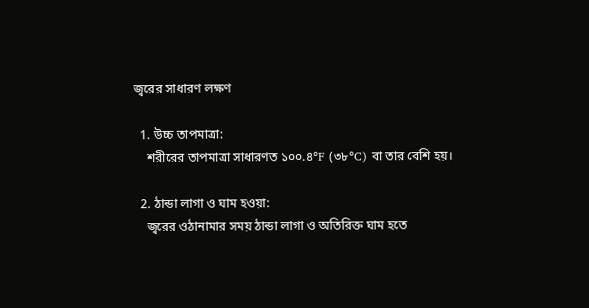জ্বরের সাধারণ লক্ষণ

  1. উচ্চ তাপমাত্রা:
    শরীরের তাপমাত্রা সাধারণত ১০০.৪°F (৩৮°C) বা তার বেশি হয়।

  2. ঠান্ডা লাগা ও ঘাম হওয়া:
    জ্বরের ওঠানামার সময় ঠান্ডা লাগা ও অতিরিক্ত ঘাম হতে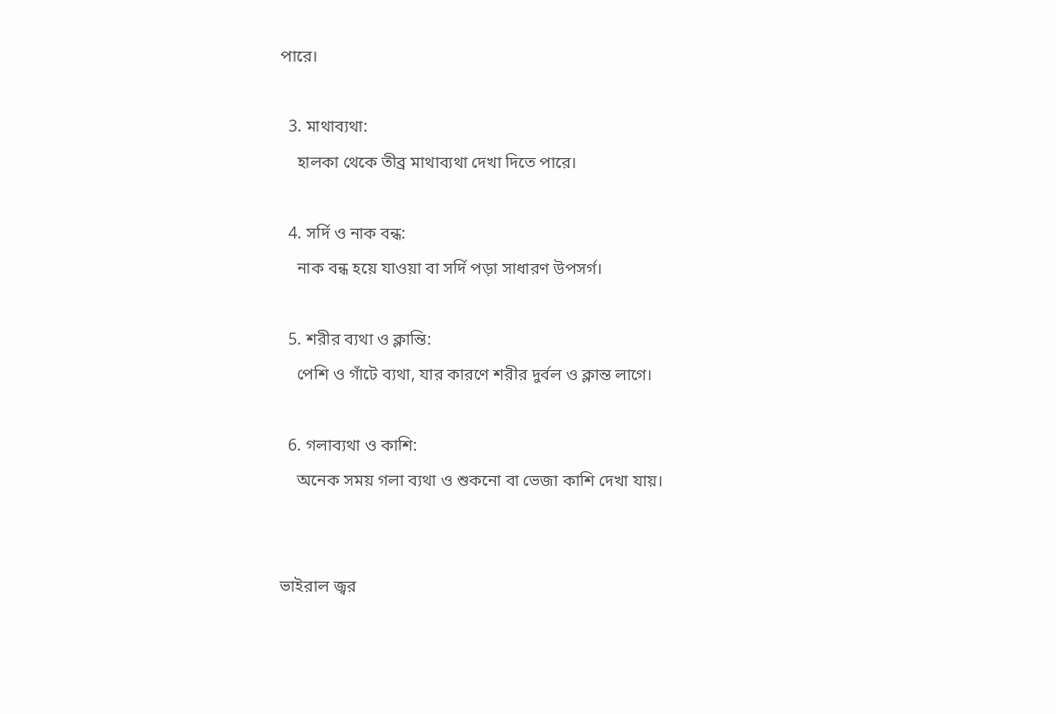পারে।

  3. মাথাব্যথা:
    হালকা থেকে তীব্র মাথাব্যথা দেখা দিতে পারে।

  4. সর্দি ও নাক বন্ধ:
    নাক বন্ধ হয়ে যাওয়া বা সর্দি পড়া সাধারণ উপসর্গ।

  5. শরীর ব্যথা ও ক্লান্তি:
    পেশি ও গাঁটে ব্যথা, যার কারণে শরীর দুর্বল ও ক্লান্ত লাগে।

  6. গলাব্যথা ও কাশি:
    অনেক সময় গলা ব্যথা ও শুকনো বা ভেজা কাশি দেখা যায়।


ভাইরাল জ্বর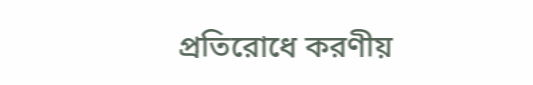প্রতিরোধে করণীয়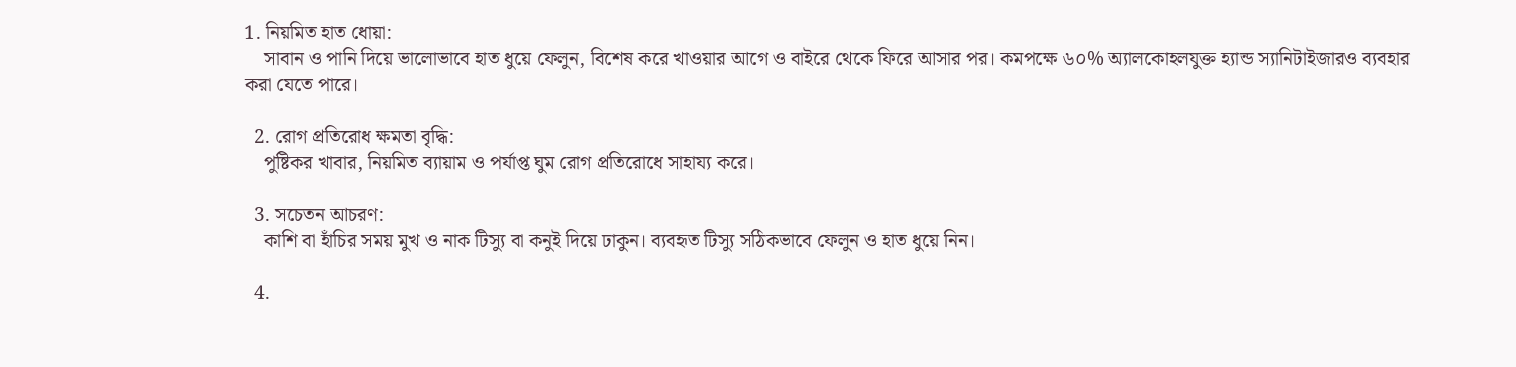1. নিয়মিত হাত ধোয়া:
    সাবান ও পানি দিয়ে ভালোভাবে হাত ধুয়ে ফেলুন, বিশেষ করে খাওয়ার আগে ও বাইরে থেকে ফিরে আসার পর। কমপক্ষে ৬০% অ্যালকোহলযুক্ত হ্যান্ড স্যানিটাইজারও ব্যবহার করা যেতে পারে।

  2. রোগ প্রতিরোধ ক্ষমতা বৃদ্ধি:
    পুষ্টিকর খাবার, নিয়মিত ব্যায়াম ও পর্যাপ্ত ঘুম রোগ প্রতিরোধে সাহায্য করে।

  3. সচেতন আচরণ:
    কাশি বা হাঁচির সময় মুখ ও নাক টিস্যু বা কনুই দিয়ে ঢাকুন। ব্যবহৃত টিস্যু সঠিকভাবে ফেলুন ও হাত ধুয়ে নিন।

  4.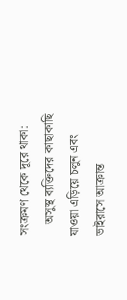সংক্রমণ থেকে দূরে থাকা:
    অসুস্থ ব্যক্তিদের কাছাকাছি যাওয়া এড়িয়ে চলুন এবং ভাইরাসে আক্রান্ত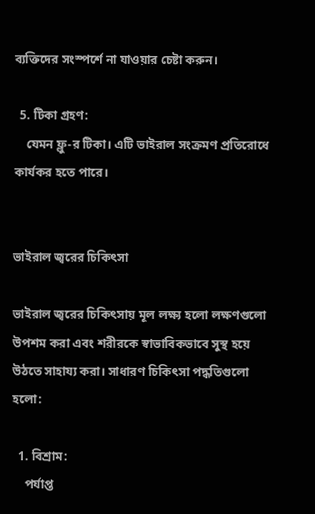ব্যক্তিদের সংস্পর্শে না যাওয়ার চেষ্টা করুন।

  5. টিকা গ্রহণ:
    যেমন ফ্লু-র টিকা। এটি ভাইরাল সংক্রমণ প্রতিরোধে কার্যকর হতে পারে।


ভাইরাল জ্বরের চিকিৎসা

ভাইরাল জ্বরের চিকিৎসায় মূল লক্ষ্য হলো লক্ষণগুলো উপশম করা এবং শরীরকে স্বাভাবিকভাবে সুস্থ হয়ে উঠতে সাহায্য করা। সাধারণ চিকিৎসা পদ্ধতিগুলো হলো:

  1. বিশ্রাম:
    পর্যাপ্ত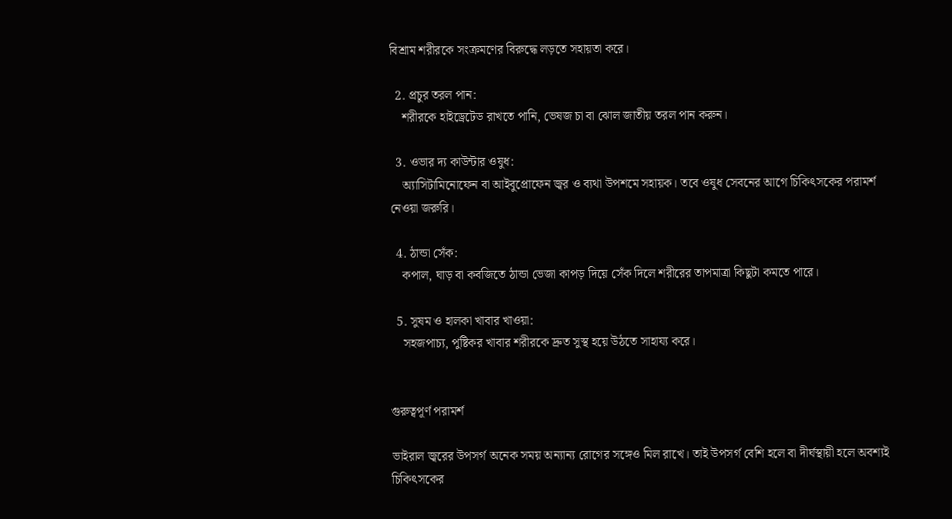বিশ্রাম শরীরকে সংক্রমণের বিরুদ্ধে লড়তে সহায়তা করে।

  2. প্রচুর তরল পান:
    শরীরকে হাইড্রেটেড রাখতে পানি, ভেষজ চা বা ঝোল জাতীয় তরল পান করুন।

  3. ওভার দ্য কাউন্টার ওষুধ:
    অ্যাসিটামিনোফেন বা আইবুপ্রোফেন জ্বর ও ব্যথা উপশমে সহায়ক। তবে ওষুধ সেবনের আগে চিকিৎসকের পরামর্শ নেওয়া জরুরি।

  4. ঠান্ডা সেঁক:
    কপাল, ঘাড় বা কবজিতে ঠান্ডা ভেজা কাপড় দিয়ে সেঁক দিলে শরীরের তাপমাত্রা কিছুটা কমতে পারে।

  5. সুষম ও হালকা খাবার খাওয়া:
    সহজপাচ্য, পুষ্টিকর খাবার শরীরকে দ্রুত সুস্থ হয়ে উঠতে সাহায্য করে।


গুরুত্বপূর্ণ পরামর্শ

ভাইরাল জ্বরের উপসর্গ অনেক সময় অন্যান্য রোগের সঙ্গেও মিল রাখে। তাই উপসর্গ বেশি হলে বা দীর্ঘস্থায়ী হলে অবশ্যই চিকিৎসকের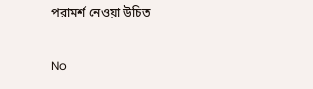পরামর্শ নেওয়া উচিত

No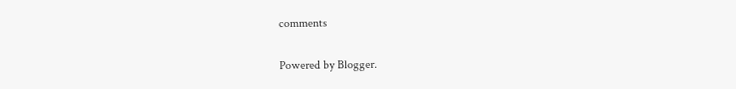comments

Powered by Blogger.